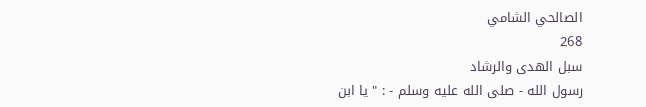الصالحي الشامي
268
سبل الهدى والرشاد
رسول الله - صلى الله عليه وسلم - : " يا ابن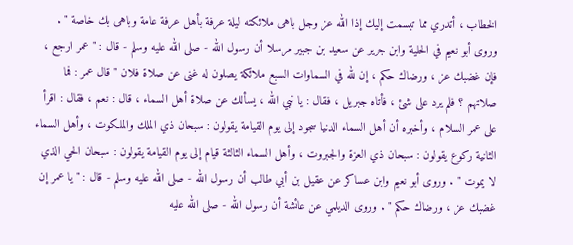الخطاب ، أتدري مما تبسمت إليك إذا الله عز وجل باهى ملائكته ليلة عرفة بأهل عرفة عامة وباهى بك خاصة " . وروى أبو نعيم في الحلية وابن جرير عن سعيد بن جبير مرسلا أن رسول الله - صلى الله عليه وسلم - قال : " عمر ارجع ، فإن غضبك عز ، ورضاك حكم ، إن لله في السماوات السبع ملائكة يصلون له غنى عن صلاة فلان " قال عمر : فما صلاتهم ؟ فلم يرد على شئ ، فأتاه جبريل ، فقال : يا نبي الله ، يسألك عن صلاة أهل السماء ، قال : نعم ، فقال : اقرأ على عمر السلام ، وأخبره أن أهل السماء الدنيا سجود إلى يوم القيامة يقولون : سبحان ذي الملك والملكوت ، وأهل السماء الثانية ركوع يقولون : سبحان ذي العزة والجبروت ، وأهل السماء الثالثة قيام إلى يوم القيامة يقولون : سبحان الحي الذي لا يموت " . وروى أبو نعيم وابن عساكر عن عقيل بن أبي طالب أن رسول الله - صلى الله عليه وسلم - قال : " يا عمر إن غضبك عز ، ورضاك حكم " . وروى الديلمي عن عائشة أن رسول الله - صلى الله عليه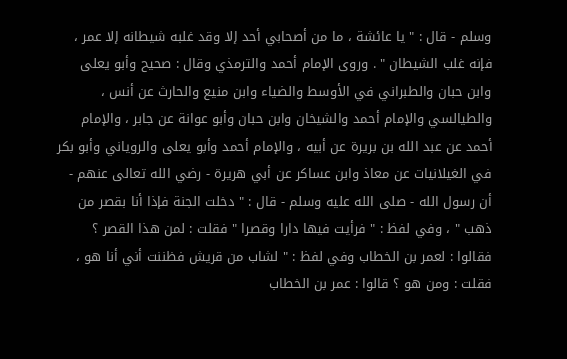وسلم - قال : " يا عائشة ، ما من أصحابي أحد إلا وقد غلبه شيطانه إلا عمر ، فإنه غلب الشيطان " . وروى الإمام أحمد والترمذي وقال : صحيح وأبو يعلى وابن حبان والطبراني في الأوسط والضياء وابن منيع والحارث عن أنس ، والطيالسي والإمام أحمد والشيخان وابن حبان وأبو عوانة عن جابر ، والإمام أحمد عن عبد الله بن بريرة عن أبيه ، والإمام أحمد وأبو يعلى والروياني وأبو بكر في الغيلانيات عن معاذ وابن عساكر عن أبي هريرة - رضي الله تعالى عنهم - أن رسول الله - صلى الله عليه وسلم - قال : " دخلت الجنة فإذا أنا بقصر من ذهب " ، وفي لفظ : " فرأيت فيها دارا وقصرا " فقلت : لمن هذا القصر ؟ فقالوا : لعمر بن الخطاب وفي لفظ : " لشاب من قريش فظننت أني أنا هو ، فقلت : ومن هو ؟ قالوا : عمر بن الخطاب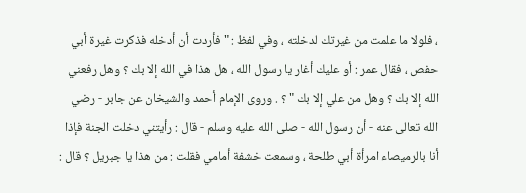، فلولا ما علمت من غيرتك لدخلته ، وفي لفظ : " فأردت أن أدخله فذكرت غيرة أبي حفص ، فقال عمر : أو عليك أغار يا رسول الله ، هل هذا في الله إلا بك ؟ وهل رفعني الله إلا بك ؟ وهل من علي إلا بك " ؟ . وروى الإمام أحمد والشيخان عن جابر - رضي الله تعالى عنه - أن رسول الله - صلى الله عليه وسلم - قال : رأيتني دخلت الجنة فإذا أنا بالرميصاء امرأة أبي طلحة ، وسمعت خشفة أمامي فقلت : من هذا يا جبريل ؟ قال :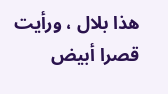هذا بلال ، ورأيت قصرا أبيض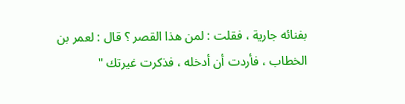بفنائه جارية ، فقلت : لمن هذا القصر ؟ قال : لعمر بن الخطاب ، فأردت أن أدخله ، فذكرت غيرتك "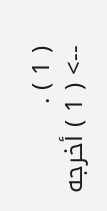( 1 ) .
--> ( 1 ) أخرجه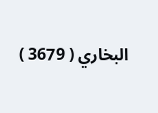البخاري ( 3679 )